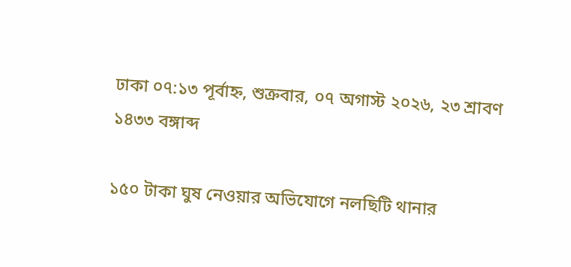ঢাকা ০৭:১৩ পূর্বাহ্ন, শুক্রবার, ০৭ অগাস্ট ২০২৬, ২৩ শ্রাবণ ১৪৩৩ বঙ্গাব্দ

১৫০ টাকা ঘুষ নেওয়ার অভিযোগে নলছিটি থানার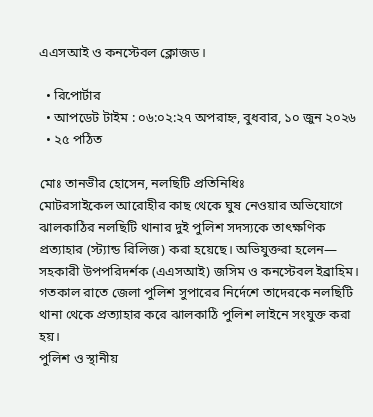এএসআই ও কনস্টেবল ক্লোজড।

  • রিপোর্টার
  • আপডেট টাইম : ০৬:০২:২৭ অপরাহ্ন, বুধবার, ১০ জুন ২০২৬
  • ২৫ পঠিত

মোঃ তানভীর হোসেন, নলছিটি প্রতিনিধিঃ
মোটরসাইকেল আরোহীর কাছ থেকে ঘুষ নেওয়ার অভিযোগে ঝালকাঠির নলছিটি থানার দুই পুলিশ সদস্যকে তাৎক্ষণিক প্রত্যাহার (স্ট্যান্ড রিলিজ) করা হয়েছে। অভিযুক্তরা হলেন— সহকারী উপপরিদর্শক (এএসআই) জসিম ও কনস্টেবল ইব্রাহিম।
গতকাল রাতে জেলা পুলিশ সুপারের নির্দেশে তাদেরকে নলছিটি থানা থেকে প্রত্যাহার করে ঝালকাঠি পুলিশ লাইনে সংযুক্ত করা হয়।
পুলিশ ও স্থানীয়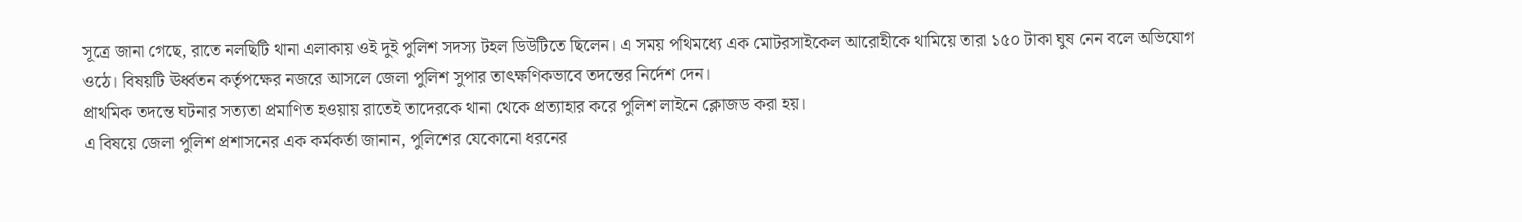সূত্রে জানা গেছে, রাতে নলছিটি থানা এলাকায় ওই দুই পুলিশ সদস্য টহল ডিউটিতে ছিলেন। এ সময় পথিমধ্যে এক মোটরসাইকেল আরোহীকে থামিয়ে তারা ১৫০ টাকা ঘুষ নেন বলে অভিযোগ ওঠে। বিষয়টি ঊর্ধ্বতন কর্তৃপক্ষের নজরে আসলে জেলা পুলিশ সুপার তাৎক্ষণিকভাবে তদন্তের নির্দেশ দেন।
প্রাথমিক তদন্তে ঘটনার সত্যতা প্রমাণিত হওয়ায় রাতেই তাদেরকে থানা থেকে প্রত্যাহার করে পুলিশ লাইনে ক্লোজড করা হয়।
এ বিষয়ে জেলা পুলিশ প্রশাসনের এক কর্মকর্তা জানান, পুলিশের যেকোনো ধরনের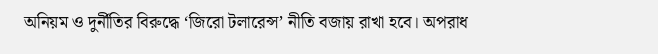অনিয়ম ও দুর্নীতির বিরুদ্ধে ‘জিরো টলারেন্স’ নীতি বজায় রাখা হবে। অপরাধ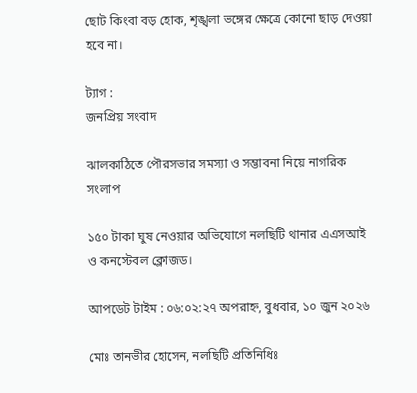ছোট কিংবা বড় হোক, শৃঙ্খলা ভঙ্গের ক্ষেত্রে কোনো ছাড় দেওয়া হবে না।

ট্যাগ :
জনপ্রিয় সংবাদ

ঝালকাঠিতে পৌরসভার সমস্যা ও সম্ভাবনা নিয়ে নাগরিক সংলাপ

১৫০ টাকা ঘুষ নেওয়ার অভিযোগে নলছিটি থানার এএসআই ও কনস্টেবল ক্লোজড।

আপডেট টাইম : ০৬:০২:২৭ অপরাহ্ন, বুধবার, ১০ জুন ২০২৬

মোঃ তানভীর হোসেন, নলছিটি প্রতিনিধিঃ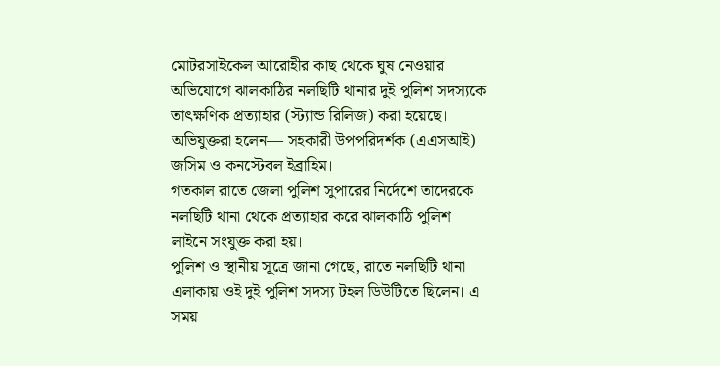মোটরসাইকেল আরোহীর কাছ থেকে ঘুষ নেওয়ার অভিযোগে ঝালকাঠির নলছিটি থানার দুই পুলিশ সদস্যকে তাৎক্ষণিক প্রত্যাহার (স্ট্যান্ড রিলিজ) করা হয়েছে। অভিযুক্তরা হলেন— সহকারী উপপরিদর্শক (এএসআই) জসিম ও কনস্টেবল ইব্রাহিম।
গতকাল রাতে জেলা পুলিশ সুপারের নির্দেশে তাদেরকে নলছিটি থানা থেকে প্রত্যাহার করে ঝালকাঠি পুলিশ লাইনে সংযুক্ত করা হয়।
পুলিশ ও স্থানীয় সূত্রে জানা গেছে, রাতে নলছিটি থানা এলাকায় ওই দুই পুলিশ সদস্য টহল ডিউটিতে ছিলেন। এ সময়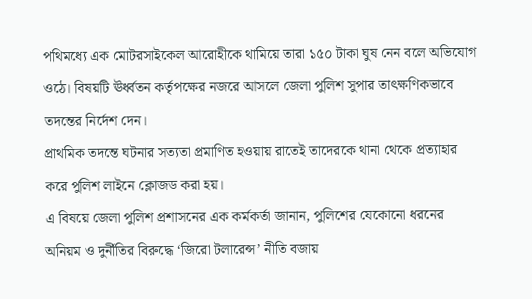পথিমধ্যে এক মোটরসাইকেল আরোহীকে থামিয়ে তারা ১৫০ টাকা ঘুষ নেন বলে অভিযোগ ওঠে। বিষয়টি ঊর্ধ্বতন কর্তৃপক্ষের নজরে আসলে জেলা পুলিশ সুপার তাৎক্ষণিকভাবে তদন্তের নির্দেশ দেন।
প্রাথমিক তদন্তে ঘটনার সত্যতা প্রমাণিত হওয়ায় রাতেই তাদেরকে থানা থেকে প্রত্যাহার করে পুলিশ লাইনে ক্লোজড করা হয়।
এ বিষয়ে জেলা পুলিশ প্রশাসনের এক কর্মকর্তা জানান, পুলিশের যেকোনো ধরনের অনিয়ম ও দুর্নীতির বিরুদ্ধে ‘জিরো টলারেন্স’ নীতি বজায়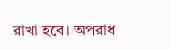রাখা হবে। অপরাধ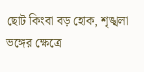ছোট কিংবা বড় হোক, শৃঙ্খলা ভঙ্গের ক্ষেত্রে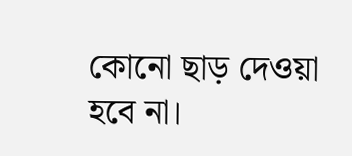কোনো ছাড় দেওয়া হবে না।